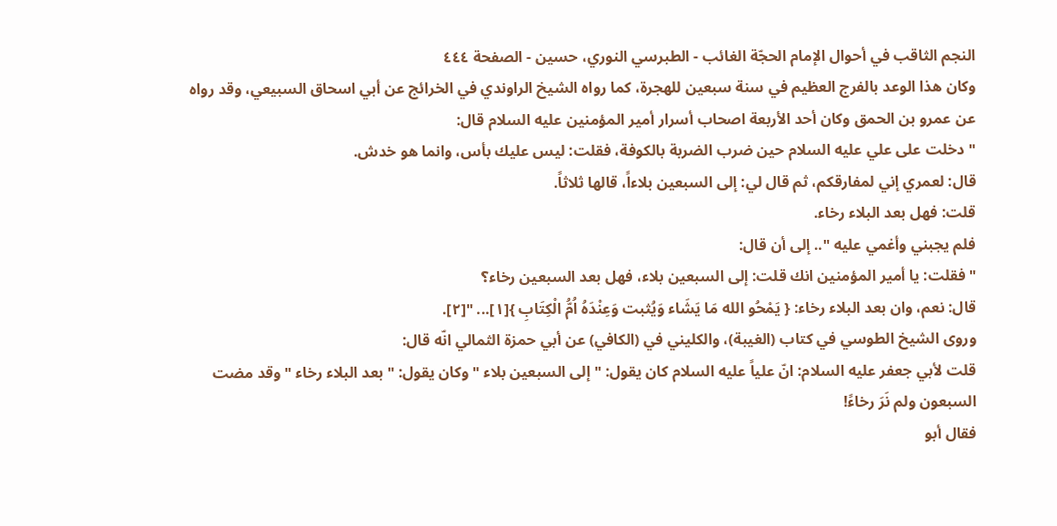النجم الثاقب في أحوال الإمام الحجّة الغائب - الطبرسي النوري، حسين - الصفحة ٤٤٤
وكان هذا الوعد بالفرج العظيم في سنة سبعين للهجرة، كما رواه الشيخ الراوندي في الخرائج عن أبي اسحاق السبيعي، وقد رواه عن عمرو بن الحمق وكان أحد الأربعة اصحاب أسرار أمير المؤمنين عليه السلام قال:
" دخلت على علي عليه السلام حين ضرب الضربة بالكوفة، فقلت: ليس عليك بأس، وانما هو خدش.
قال: لعمري إني لمفارقكم، ثم قال لي: إلى السبعين بلاءاً، قالها ثلاثاً.
قلت: فهل بعد البلاء رخاء.
فلم يجبني وأغمي عليه ".. إلى أن قال:
" فقلت: يا أمير المؤمنين انك قلت: إلى السبعين بلاء، فهل بعد السبعين رخاء؟
قال: نعم، وان بعد البلاء رخاء: { يَمْحُو الله مَا يَشَاء وَيُثبت وَعِنْدَهُ اُمُّ الْكِتَابِ }[١]... "[٢].
وروى الشيخ الطوسي في كتاب (الغيبة)، والكليني في (الكافي) عن أبي حمزة الثمالي انّه قال:
قلت لأبي جعفر عليه السلام: انّ علياً عليه السلام كان يقول: " إلى السبعين بلاء " وكان يقول: " بعد البلاء رخاء " وقد مضت السبعون ولم نَرَ رخاءً!
فقال أبو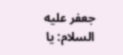جعفر عليه السلام: يا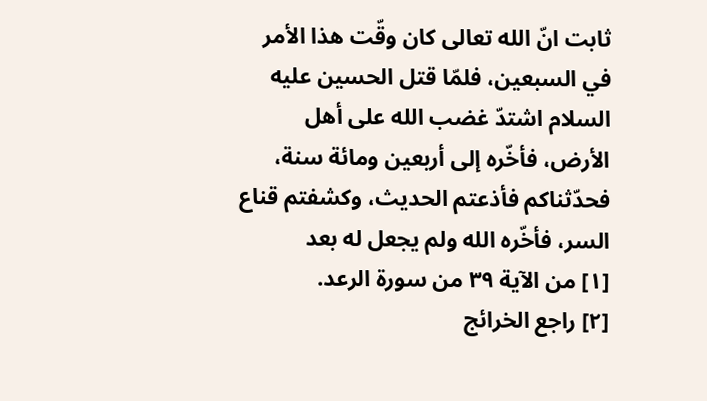ثابت انّ الله تعالى كان وقّت هذا الأمر في السبعين، فلمّا قتل الحسين عليه السلام اشتدّ غضب الله على أهل الأرض، فأخّره إلى أربعين ومائة سنة، فحدّثناكم فأذعتم الحديث، وكشفتم قناع السر، فأخّره الله ولم يجعل له بعد
[١] من الآية ٣٩ من سورة الرعد.
[٢] راجع الخرائج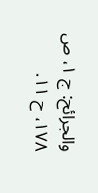والجرائح: ج ١، ص ١٧٨، ح ١١.